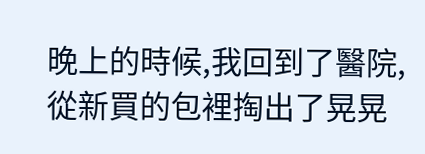晚上的時候,我回到了醫院,從新買的包裡掏出了晃晃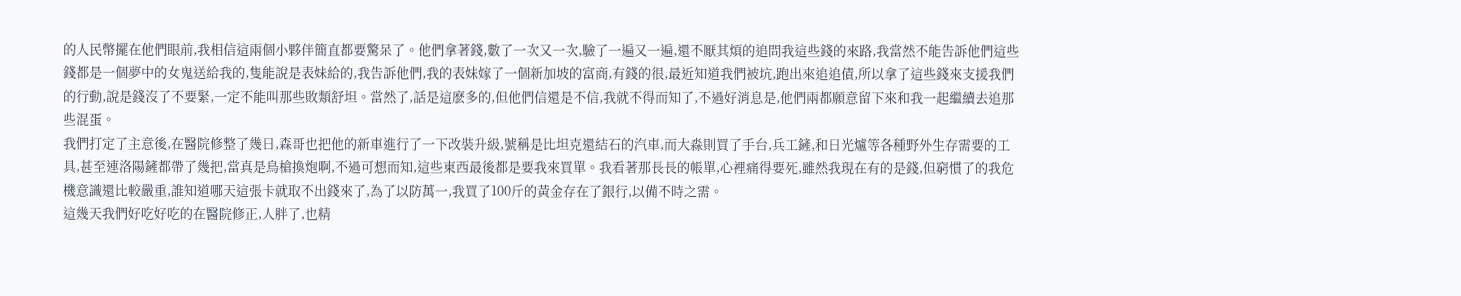的人民幣擺在他們眼前,我相信這兩個小夥伴簡直都要驚呆了。他們拿著錢,數了一次又一次,驗了一遍又一遍,還不厭其煩的追問我這些錢的來路,我當然不能告訴他們這些錢都是一個夢中的女鬼送給我的,隻能說是表妹給的,我告訴他們,我的表妹嫁了一個新加坡的富商,有錢的很,最近知道我們被坑,跑出來追追債,所以拿了這些錢來支援我們的行動,說是錢沒了不要緊,一定不能叫那些敗類舒坦。當然了,話是這麽多的,但他們信還是不信,我就不得而知了,不過好消息是,他們兩都願意留下來和我一起繼續去追那些混蛋。
我們打定了主意後,在醫院修整了幾日,森哥也把他的新車進行了一下改裝升級,號稱是比坦克還結石的汽車,而大淼則買了手台,兵工鏟,和日光爐等各種野外生存需要的工具,甚至連洛陽鏟都帶了幾把,當真是鳥槍換炮啊,不過可想而知,這些東西最後都是要我來買單。我看著那長長的帳單,心裡痛得要死,雖然我現在有的是錢,但窮慣了的我危機意識還比較嚴重,誰知道哪天這張卡就取不出錢來了,為了以防萬一,我買了100斤的黃金存在了銀行,以備不時之需。
這幾天我們好吃好吃的在醫院修正,人胖了,也精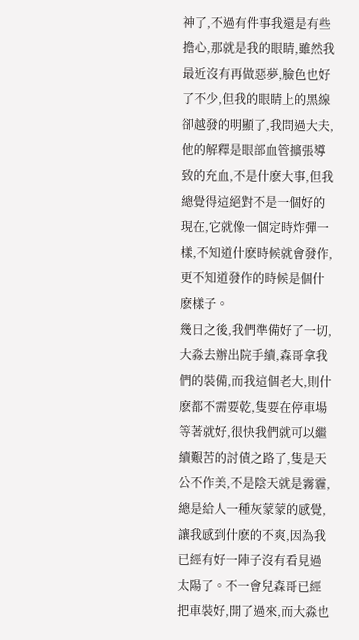神了,不過有件事我還是有些擔心,那就是我的眼睛,雖然我最近沒有再做惡夢,臉色也好了不少,但我的眼睛上的黑線卻越發的明顯了,我問過大夫,他的解釋是眼部血管擴張導致的充血,不是什麽大事,但我總覺得這絕對不是一個好的現在,它就像一個定時炸彈一樣,不知道什麽時候就會發作,更不知道發作的時候是個什麽樣子。
幾日之後,我們準備好了一切,大淼去辦出院手續,森哥拿我們的裝備,而我這個老大,則什麽都不需要乾,隻要在停車場等著就好,很快我們就可以繼續艱苦的討債之路了,隻是天公不作美,不是陰天就是霧霾,總是給人一種灰蒙蒙的感覺,讓我感到什麽的不爽,因為我已經有好一陣子沒有看見過太陽了。不一會兒森哥已經把車裝好,開了過來,而大淼也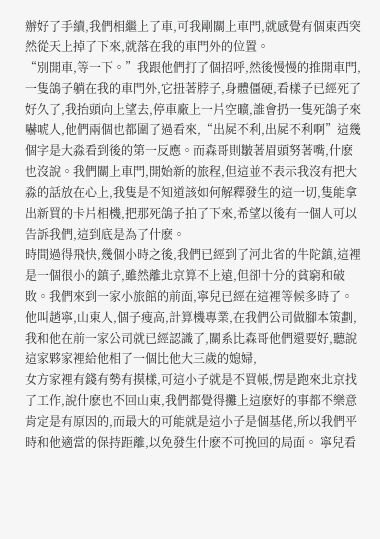辦好了手續,我們相繼上了車,可我剛關上車門,就感覺有個東西突然從天上掉了下來,就落在我的車門外的位置。
“別開車,等一下。”我跟他們打了個招呼,然後慢慢的推開車門,一隻鴿子躺在我的車門外,它扭著脖子,身體僵硬,看樣子已經死了好久了,我抬頭向上望去,停車廠上一片空曠,誰會扔一隻死鴿子來嚇唬人,他們兩個也都圍了過看來,“出屍不利,出屍不利啊”這幾個字是大淼看到後的第一反應。而森哥則皺著眉頭努著嘴,什麽也沒說。我們關上車門,開始新的旅程,但這並不表示我沒有把大淼的話放在心上,我隻是不知道該如何解釋發生的這一切,隻能拿出新買的卡片相機,把那死鴿子拍了下來,希望以後有一個人可以告訴我們,這到底是為了什麽。
時間過得飛快,幾個小時之後,我們已經到了河北省的牛陀鎮,這裡是一個很小的鎮子,雖然離北京算不上遠,但卻十分的貧窮和破敗。我們來到一家小旅館的前面,寧兒已經在這裡等候多時了。他叫趙寧,山東人,個子瘦高,計算機專業,在我們公司做腳本策劃,我和他在前一家公司就已經認識了,關系比森哥他們還要好,聽說這家夥家裡給他相了一個比他大三歲的媳婦,
女方家裡有錢有勢有摸樣,可這小子就是不買帳,愣是跑來北京找了工作,說什麽也不回山東,我們都覺得攤上這麽好的事都不樂意肯定是有原因的,而最大的可能就是這小子是個基佬,所以我們平時和他適當的保持距離,以免發生什麽不可挽回的局面。 寧兒看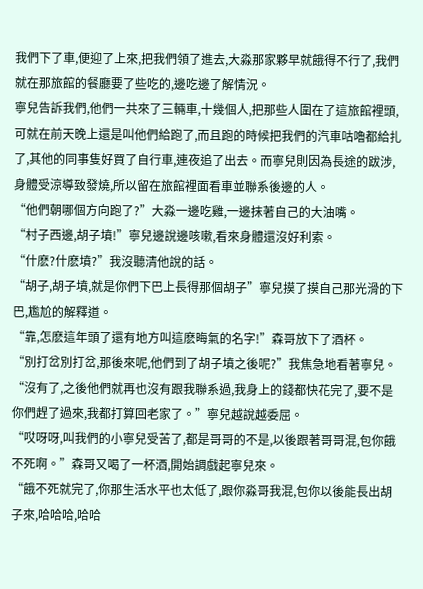我們下了車,便迎了上來,把我們領了進去,大淼那家夥早就餓得不行了,我們就在那旅館的餐廳要了些吃的,邊吃邊了解情況。
寧兒告訴我們,他們一共來了三輛車,十幾個人,把那些人圍在了這旅館裡頭,可就在前天晚上還是叫他們給跑了,而且跑的時候把我們的汽車咕嚕都給扎了,其他的同事隻好買了自行車,連夜追了出去。而寧兒則因為長途的跋涉,身體受涼導致發燒,所以留在旅館裡面看車並聯系後邊的人。
“他們朝哪個方向跑了?”大淼一邊吃雞,一邊抹著自己的大油嘴。
“村子西邊,胡子墳!”寧兒邊說邊咳嗽,看來身體還沒好利索。
“什麽?什麽墳?”我沒聽清他說的話。
“胡子,胡子墳,就是你們下巴上長得那個胡子”寧兒摸了摸自己那光滑的下巴,尷尬的解釋道。
“靠,怎麽這年頭了還有地方叫這麽晦氣的名字!”森哥放下了酒杯。
“別打岔別打岔,那後來呢,他們到了胡子墳之後呢?”我焦急地看著寧兒。
“沒有了,之後他們就再也沒有跟我聯系過,我身上的錢都快花完了,要不是你們趕了過來,我都打算回老家了。”寧兒越說越委屈。
“哎呀呀,叫我們的小寧兒受苦了,都是哥哥的不是,以後跟著哥哥混,包你餓不死啊。”森哥又喝了一杯酒,開始調戲起寧兒來。
“餓不死就完了,你那生活水平也太低了,跟你淼哥我混,包你以後能長出胡子來,哈哈哈,哈哈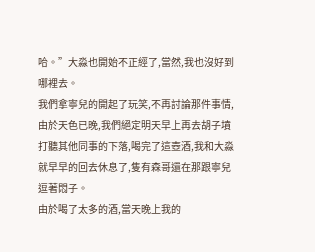哈。”大淼也開始不正經了,當然,我也沒好到哪裡去。
我們拿寧兒的開起了玩笑,不再討論那件事情,由於天色已晚,我們絕定明天早上再去胡子墳打聽其他同事的下落,喝完了這壺酒,我和大淼就早早的回去休息了,隻有森哥還在那跟寧兒逗著悶子。
由於喝了太多的酒,當天晚上我的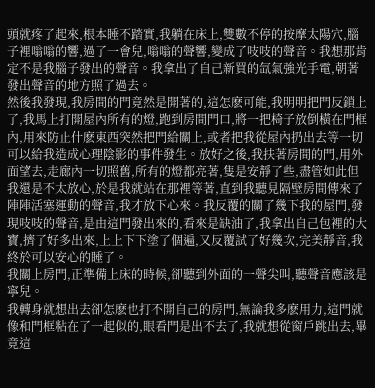頭就疼了起來,根本睡不踏實,我躺在床上,雙數不停的按摩太陽穴,腦子裡嗡嗡的響,過了一會兒,嗡嗡的聲響,變成了吱吱的聲音。我想那肯定不是我腦子發出的聲音。我拿出了自己新買的氙氣強光手電,朝著發出聲音的地方照了過去。
然後我發現,我房間的門竟然是開著的,這怎麽可能,我明明把門反鎖上了,我馬上打開屋內所有的燈,跑到房間門口,將一把椅子放倒橫在門框內,用來防止什麽東西突然把門給關上,或者把我從屋內扔出去等一切可以給我造成心理陰影的事件發生。放好之後,我扶著房間的門,用外面望去,走廊內一切照舊,所有的燈都亮著,隻是安靜了些,盡管如此但我還是不太放心,於是我就站在那裡等著,直到我聽見隔壁房間傳來了陣陣活塞運動的聲音,我才放下心來。我反覆的關了幾下我的屋門,發現吱吱的聲音,是由這門發出來的,看來是缺油了,我拿出自己包裡的大寶,擠了好多出來,上上下下塗了個遍,又反覆試了好幾次,完美靜音,我終於可以安心的睡了。
我關上房門,正準備上床的時候,卻聽到外面的一聲尖叫,聽聲音應該是寧兒。
我轉身就想出去卻怎麽也打不開自己的房門,無論我多麽用力,這門就像和門框粘在了一起似的,眼看門是出不去了,我就想從窗戶跳出去,畢竟這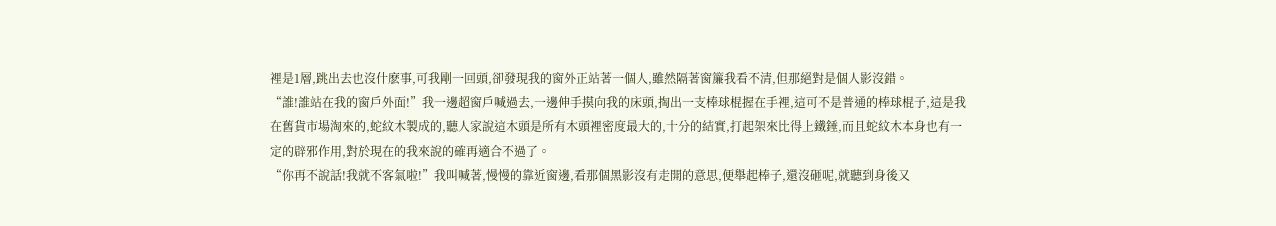裡是1層,跳出去也沒什麽事,可我剛一回頭,卻發現我的窗外正站著一個人,雖然隔著窗簾我看不清,但那絕對是個人影沒錯。
“誰!誰站在我的窗戶外面!”我一邊超窗戶喊過去,一邊伸手摸向我的床頭,掏出一支棒球棍握在手裡,這可不是普通的棒球棍子,這是我在舊貨市場淘來的,蛇紋木製成的,聽人家說這木頭是所有木頭裡密度最大的,十分的結實,打起架來比得上鐵錘,而且蛇紋木本身也有一定的辟邪作用,對於現在的我來說的確再適合不過了。
“你再不說話!我就不客氣啦!”我叫喊著,慢慢的靠近窗邊,看那個黑影沒有走開的意思,便舉起棒子,還沒砸呢,就聽到身後又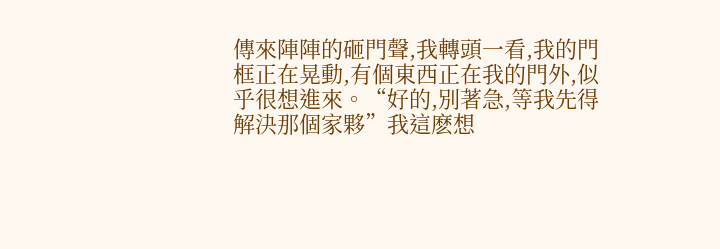傳來陣陣的砸門聲,我轉頭一看,我的門框正在晃動,有個東西正在我的門外,似乎很想進來。“好的,別著急,等我先得解決那個家夥”我這麽想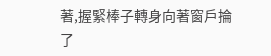著,握緊棒子轉身向著窗戶掄了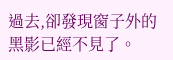過去,卻發現窗子外的黑影已經不見了。